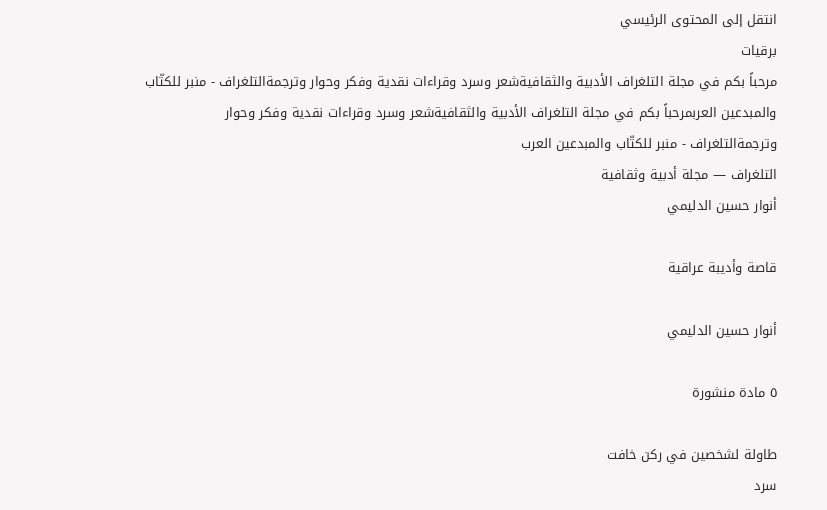انتقل إلى المحتوى الرئيسي
برقيات
مرحباً بكم في مجلة التلغراف الأدبية والثقافيةشعر وسرد وقراءات نقدية وفكر وحوار وترجمةالتلغراف - منبر للكتّاب والمبدعين العربمرحباً بكم في مجلة التلغراف الأدبية والثقافيةشعر وسرد وقراءات نقدية وفكر وحوار وترجمةالتلغراف - منبر للكتّاب والمبدعين العرب
التلغراف — مجلة أدبية وثقافية
أنوار حسين الدليمي

قاصة وأديبة عراقية

أنوار حسين الدليمي

٥ مادة منشورة

طاولة لشخصين في ركن خافت
سرد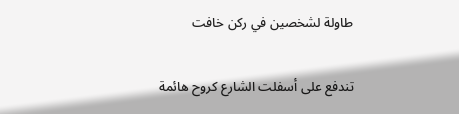طاولة لشخصين في ركن خافت

تندفع على أسفلت الشارع كروح هائمة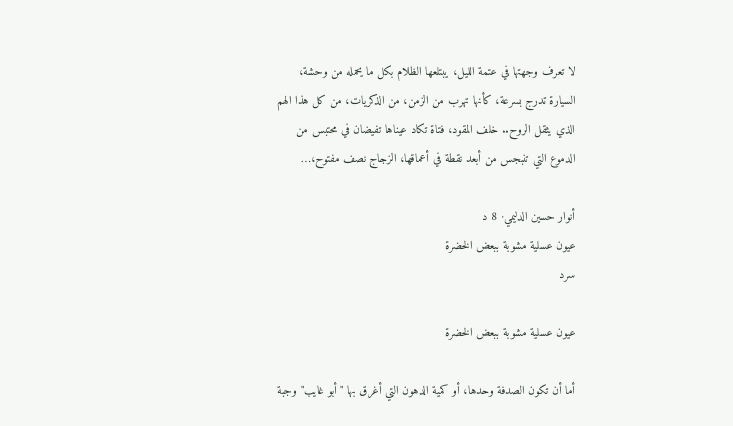لا تعرف وجهتها في عتمة الليل، يبتلعها الظلام بكل ما يحمله من وحشة، السيارة تدرج بسرعة، كأنها تهرب من الزمن، من الذكريات، من كل هذا الهم الذي يثقل الروح.. خلف المقود، فتاة تكاد عيناها تفيضان في محتبس من الدموع التي تنبجس من أبعد نقطة في أعماقها، الزجاج نصف مفتوح،…

أنوار حسين الدليمي· 8 د
عيون عسلية مشوبة ببعض الخضرة
سرد

عيون عسلية مشوبة ببعض الخضرة

أما أن تكون الصدفة وحدها، أو كمية الدهون التي أغرق بها "أبو غايب" وجبة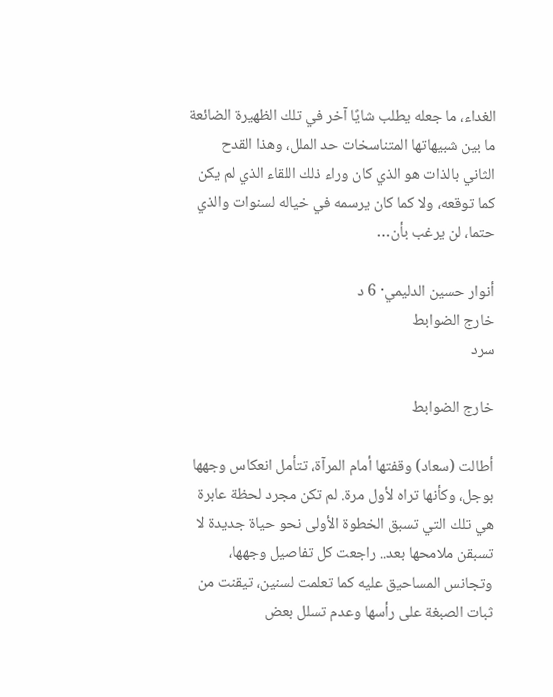الغداء، ما جعله يطلب شايًا آخر في تلك الظهيرة الضائعة ما بين شبيهاتها المتناسخات حد الملل، وهذا القدح الثاني بالذات هو الذي كان وراء ذلك اللقاء الذي لم يكن كما توقعه، ولا كما كان يرسمه في خياله لسنوات والذي حتما، لن يرغب بأن…

أنوار حسين الدليمي· 6 د
خارج الضوابط
سرد

خارج الضوابط

أطالت (سعاد) وقفتها أمام المرآة، تتأمل انعكاس وجهها بوجل، وكأنها تراه لأول مرة. لم تكن مجرد لحظة عابرة هي تلك التي تسبق الخطوة الأولى نحو حياة جديدة لا تسبقن ملامحها بعد.. راجعت كل تفاصيل وجهها، وتجانس المساحيق عليه كما تعلمت لسنين، تيقنت من ثبات الصبغة على رأسها وعدم تسلل بعض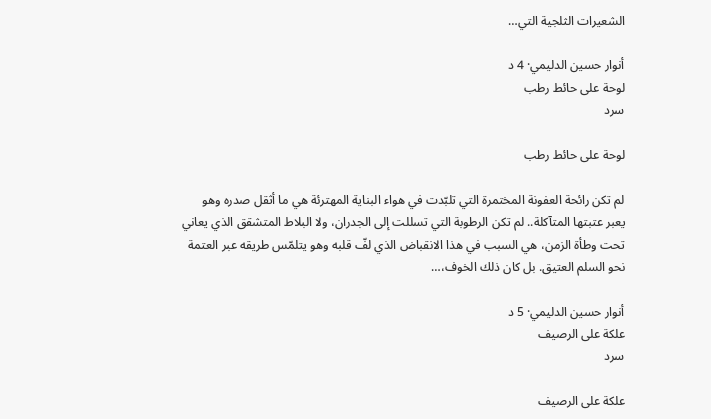الشعيرات الثلجية التي…

أنوار حسين الدليمي· 4 د
لوحة على حائط رطب
سرد

لوحة على حائط رطب

لم تكن رائحة العفونة المختمرة التي تلبّدت في هواء البناية المهترئة هي ما أثقل صدره وهو يعبر عتبتها المتآكلة.. لم تكن الرطوبة التي تسللت إلى الجدران، ولا البلاط المتشقق الذي يعاني تحت وطأة الزمن، هي السبب في هذا الانقباض الذي لفّ قلبه وهو يتلمّس طريقه عبر العتمة نحو السلم العتيق. بل كان ذلك الخوف،…

أنوار حسين الدليمي· 5 د
علكة على الرصيف
سرد

علكة على الرصيف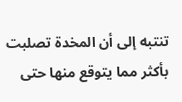تنتبه إلى أن المخدة تصلبت بأكثر مما يتوقع منها حتى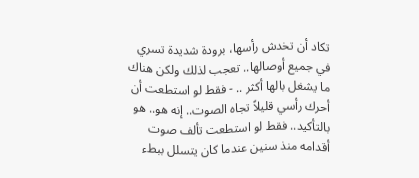تكاد أن تخدش رأسها، برودة شديدة تسري في جميع أوصالها.. تعجب لذلك ولكن هناك ما يشغل بالها أكثر .. - فقط لو استطعت أن أحرك رأسي قليلاً تجاه الصوت.. إنه هو.. هو بالتأكيد.. فقط لو استطعت تألف صوت أقدامه منذ سنين عندما كان يتسلل ببطء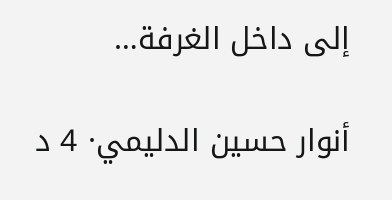إلى داخل الغرفة…

أنوار حسين الدليمي· 4 د